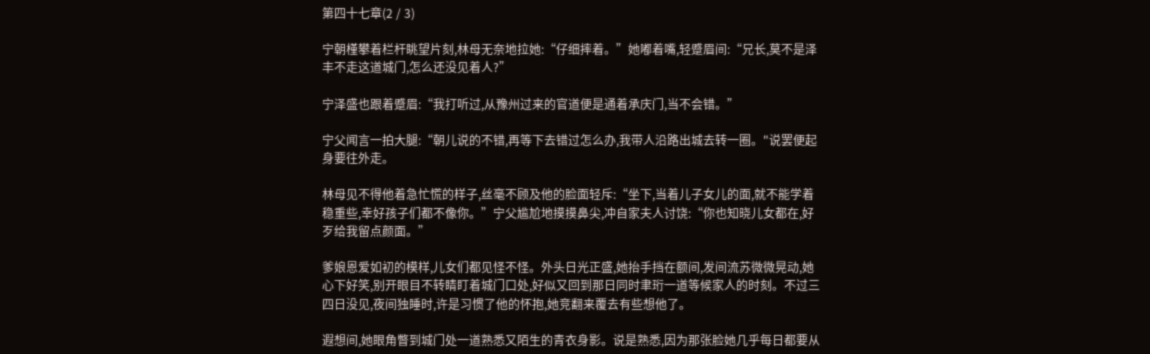第四十七章(2 / 3)

宁朝槿攀着栏杆眺望片刻,林母无奈地拉她:“仔细摔着。”她嘟着嘴,轻蹙眉间:“兄长,莫不是泽丰不走这道城门,怎么还没见着人?”

宁泽盛也跟着蹙眉:“我打听过,从豫州过来的官道便是通着承庆门,当不会错。”

宁父闻言一拍大腿:“朝儿说的不错,再等下去错过怎么办,我带人沿路出城去转一圈。"说罢便起身要往外走。

林母见不得他着急忙慌的样子,丝毫不顾及他的脸面轻斥:“坐下,当着儿子女儿的面,就不能学着稳重些,幸好孩子们都不像你。”宁父尴尬地摸摸鼻尖,冲自家夫人讨饶:“你也知晓儿女都在,好歹给我留点颜面。”

爹娘恩爱如初的模样,儿女们都见怪不怪。外头日光正盛,她抬手挡在额间,发间流苏微微晃动,她心下好笑,别开眼目不转睛盯着城门口处,好似又回到那日同时聿珩一道等候家人的时刻。不过三四日没见,夜间独睡时,许是习惯了他的怀抱,她竞翻来覆去有些想他了。

遐想间,她眼角瞥到城门处一道熟悉又陌生的青衣身影。说是熟悉,因为那张脸她几乎每日都要从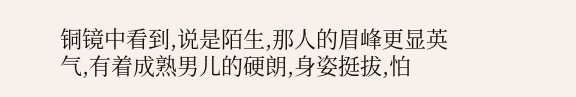铜镜中看到,说是陌生,那人的眉峰更显英气,有着成熟男儿的硬朗,身姿挺拔,怕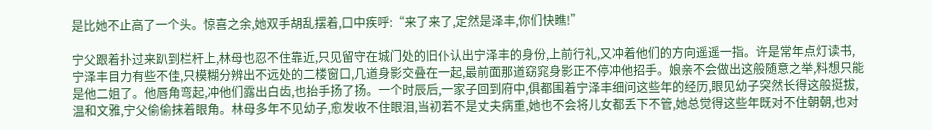是比她不止高了一个头。惊喜之余,她双手胡乱摆着,口中疾呼:“来了来了,定然是泽丰,你们快瞧!”

宁父跟着扑过来趴到栏杆上,林母也忍不住靠近,只见留守在城门处的旧仆认出宁泽丰的身份,上前行礼,又冲着他们的方向遥遥一指。许是常年点灯读书,宁泽丰目力有些不佳,只模糊分辨出不远处的二楼窗口,几道身影交叠在一起,最前面那道窈窕身影正不停冲他招手。娘亲不会做出这般随意之举,料想只能是他二姐了。他唇角弯起,冲他们露出白齿,也抬手扬了扬。一个时辰后,一家子回到府中,俱都围着宁泽丰细问这些年的经历,眼见幼子突然长得这般挺拔,温和文雅,宁父偷偷抹着眼角。林母多年不见幼子,愈发收不住眼泪,当初若不是丈夫病重,她也不会将儿女都丢下不管,她总觉得这些年既对不住朝朝,也对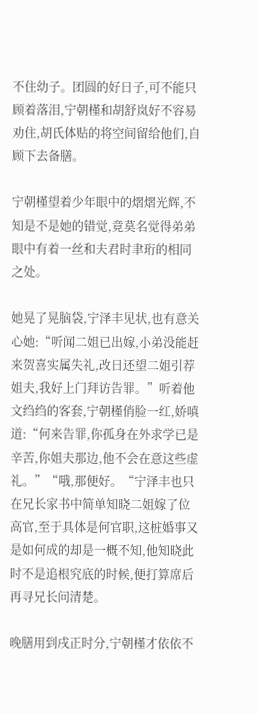不住幼子。团圆的好日子,可不能只顾着落泪,宁朝槿和胡舒岚好不容易劝住,胡氏体贴的将空间留给他们,自顾下去备膳。

宁朝槿望着少年眼中的熠熠光辉,不知是不是她的错觉,竟莫名觉得弟弟眼中有着一丝和夫君时聿珩的相同之处。

她晃了晃脑袋,宁泽丰见状,也有意关心她:“听闻二姐已出嫁,小弟没能赶来贺喜实属失礼,改日还望二姐引荐姐夫,我好上门拜访告罪。”听着他文绉绉的客套,宁朝槿俏脸一红,娇嗔道:“何来告罪,你孤身在外求学已是辛苦,你姐夫那边,他不会在意这些虚礼。”“哦,那便好。“宁泽丰也只在兄长家书中简单知晓二姐嫁了位高官,至于具体是何官职,这桩婚事又是如何成的却是一概不知,他知晓此时不是追根究底的时候,便打算席后再寻兄长问清楚。

晚膳用到戌正时分,宁朝槿才依依不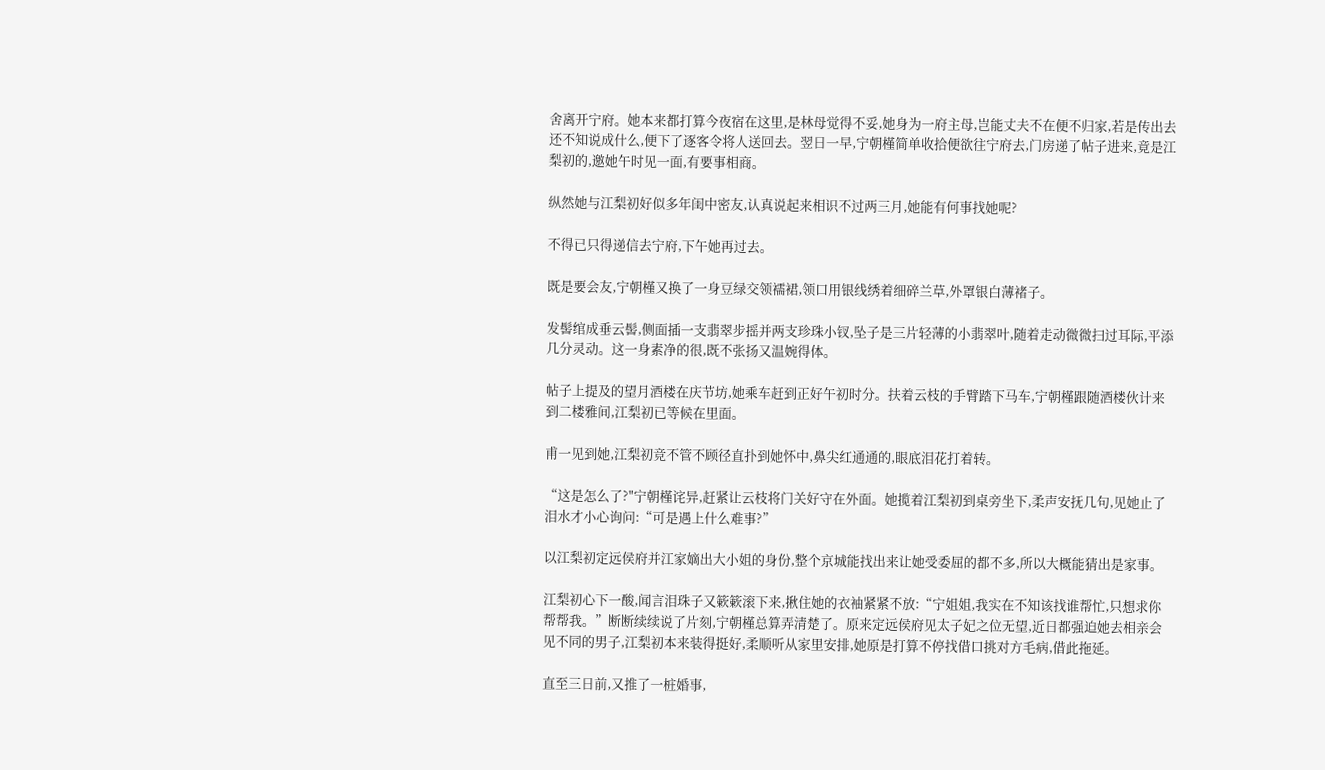舍离开宁府。她本来都打算今夜宿在这里,是林母觉得不妥,她身为一府主母,岂能丈夫不在便不归家,若是传出去还不知说成什么,便下了逐客令将人送回去。翌日一早,宁朝槿简单收拾便欲往宁府去,门房递了帖子进来,竟是江梨初的,邀她午时见一面,有要事相商。

纵然她与江梨初好似多年闺中密友,认真说起来相识不过两三月,她能有何事找她呢?

不得已只得递信去宁府,下午她再过去。

既是要会友,宁朝槿又换了一身豆绿交领襦裙,领口用银线绣着细碎兰草,外罩银白薄褚子。

发髻绾成垂云髻,侧面插一支翡翠步摇并两支珍珠小钗,坠子是三片轻薄的小翡翠叶,随着走动微微扫过耳际,平添几分灵动。这一身素净的很,既不张扬又温婉得体。

帖子上提及的望月酒楼在庆节坊,她乘车赶到正好午初时分。扶着云枝的手臂踏下马车,宁朝槿跟随酒楼伙计来到二楼雅间,江梨初已等候在里面。

甫一见到她,江梨初竞不管不顾径直扑到她怀中,鼻尖红通通的,眼底泪花打着转。

“这是怎么了?"宁朝槿诧异,赶紧让云枝将门关好守在外面。她揽着江梨初到桌旁坐下,柔声安抚几句,见她止了泪水才小心询问:“可是遇上什么难事?”

以江梨初定远侯府并江家嫡出大小姐的身份,整个京城能找出来让她受委屈的都不多,所以大概能猜出是家事。

江梨初心下一酸,闻言泪珠子又簌簌滚下来,揪住她的衣袖紧紧不放:“宁姐姐,我实在不知该找谁帮忙,只想求你帮帮我。”断断续续说了片刻,宁朝槿总算弄清楚了。原来定远侯府见太子妃之位无望,近日都强迫她去相亲会见不同的男子,江梨初本来装得挺好,柔顺听从家里安排,她原是打算不停找借口挑对方毛病,借此拖延。

直至三日前,又推了一桩婚事,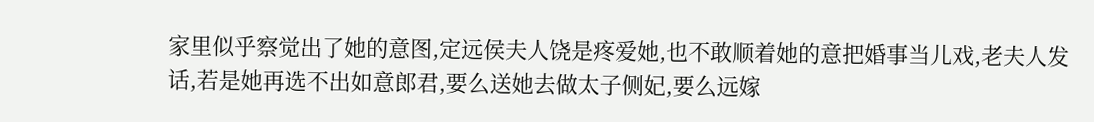家里似乎察觉出了她的意图,定远侯夫人饶是疼爱她,也不敢顺着她的意把婚事当儿戏,老夫人发话,若是她再选不出如意郎君,要么送她去做太子侧妃,要么远嫁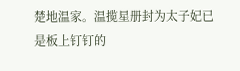楚地温家。温揽星册封为太子妃已是板上钉钉的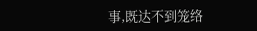事,既达不到笼络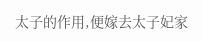太子的作用,便嫁去太子妃家